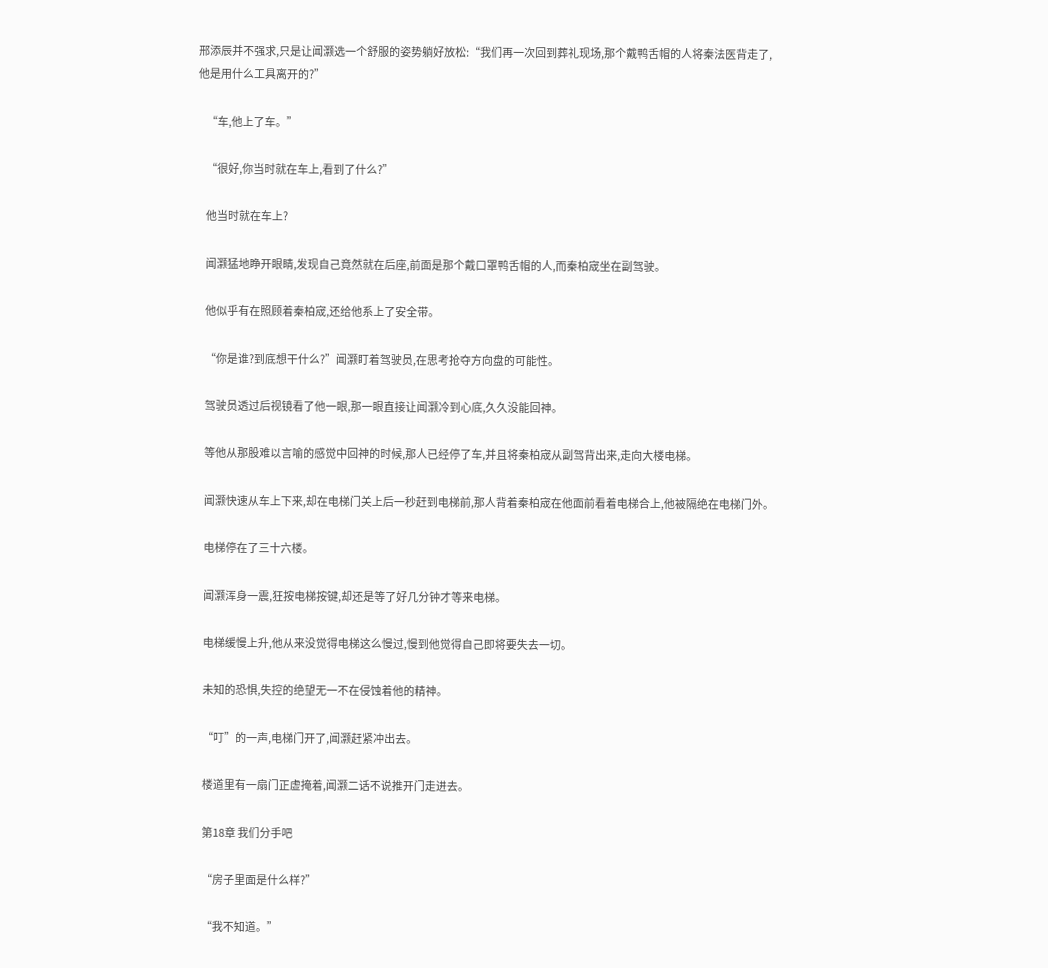邢添辰并不强求,只是让闻灏选一个舒服的姿势躺好放松:“我们再一次回到葬礼现场,那个戴鸭舌帽的人将秦法医背走了,他是用什么工具离开的?”

    “车,他上了车。”

    “很好,你当时就在车上,看到了什么?”

    他当时就在车上?

    闻灏猛地睁开眼睛,发现自己竟然就在后座,前面是那个戴口罩鸭舌帽的人,而秦柏宬坐在副驾驶。

    他似乎有在照顾着秦柏宬,还给他系上了安全带。

    “你是谁?到底想干什么?”闻灏盯着驾驶员,在思考抢夺方向盘的可能性。

    驾驶员透过后视镜看了他一眼,那一眼直接让闻灏冷到心底,久久没能回神。

    等他从那股难以言喻的感觉中回神的时候,那人已经停了车,并且将秦柏宬从副驾背出来,走向大楼电梯。

    闻灏快速从车上下来,却在电梯门关上后一秒赶到电梯前,那人背着秦柏宬在他面前看着电梯合上,他被隔绝在电梯门外。

    电梯停在了三十六楼。

    闻灏浑身一震,狂按电梯按键,却还是等了好几分钟才等来电梯。

    电梯缓慢上升,他从来没觉得电梯这么慢过,慢到他觉得自己即将要失去一切。

    未知的恐惧,失控的绝望无一不在侵蚀着他的精神。

    “叮”的一声,电梯门开了,闻灏赶紧冲出去。

    楼道里有一扇门正虚掩着,闻灏二话不说推开门走进去。

    第18章 我们分手吧

    “房子里面是什么样?”

    “我不知道。”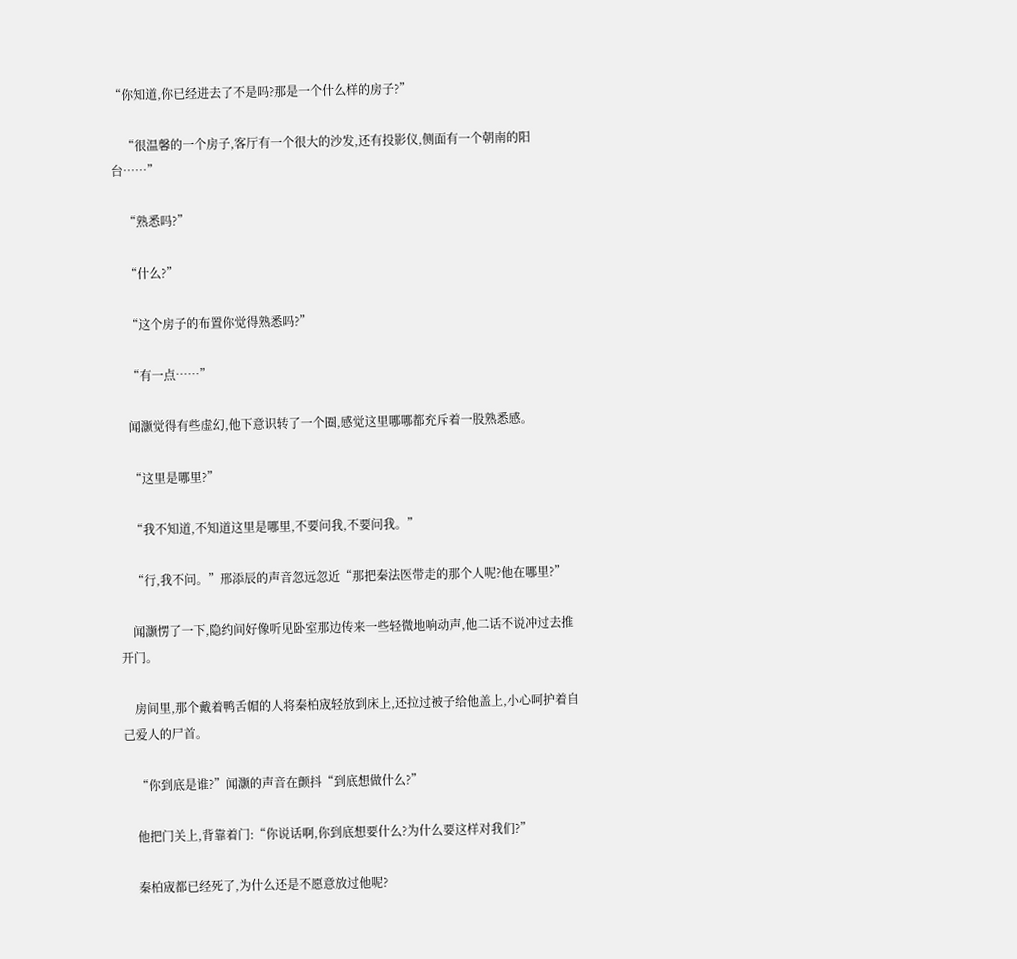“你知道,你已经进去了不是吗?那是一个什么样的房子?”

    “很温馨的一个房子,客厅有一个很大的沙发,还有投影仪,侧面有一个朝南的阳台……”

    “熟悉吗?”

    “什么?”

    “这个房子的布置你觉得熟悉吗?”

    “有一点……”

    闻灏觉得有些虚幻,他下意识转了一个圈,感觉这里哪哪都充斥着一股熟悉感。

    “这里是哪里?”

    “我不知道,不知道这里是哪里,不要问我,不要问我。”

    “行,我不问。”邢添辰的声音忽远忽近“那把秦法医带走的那个人呢?他在哪里?”

    闻灏愣了一下,隐约间好像听见卧室那边传来一些轻微地响动声,他二话不说冲过去推开门。

    房间里,那个戴着鸭舌帽的人将秦柏宬轻放到床上,还拉过被子给他盖上,小心呵护着自己爱人的尸首。

    “你到底是谁?”闻灏的声音在颤抖“到底想做什么?”

    他把门关上,背靠着门:“你说话啊,你到底想要什么?为什么要这样对我们?”

    秦柏宬都已经死了,为什么还是不愿意放过他呢?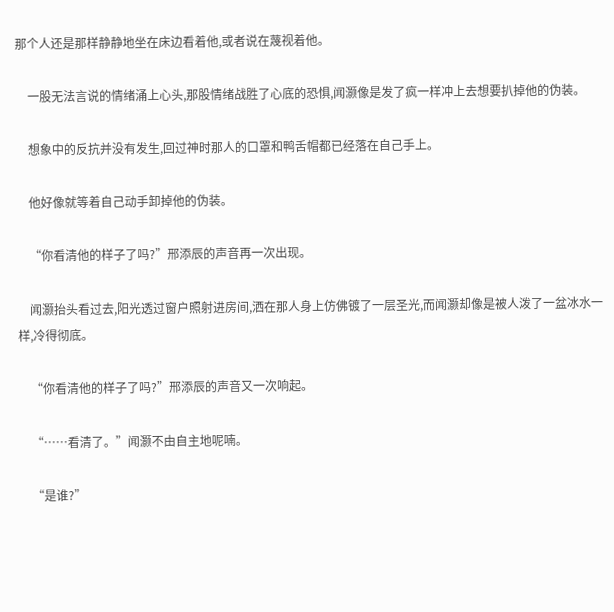那个人还是那样静静地坐在床边看着他,或者说在蔑视着他。

    一股无法言说的情绪涌上心头,那股情绪战胜了心底的恐惧,闻灏像是发了疯一样冲上去想要扒掉他的伪装。

    想象中的反抗并没有发生,回过神时那人的口罩和鸭舌帽都已经落在自己手上。

    他好像就等着自己动手卸掉他的伪装。

    “你看清他的样子了吗?”邢添辰的声音再一次出现。

    闻灏抬头看过去,阳光透过窗户照射进房间,洒在那人身上仿佛镀了一层圣光,而闻灏却像是被人泼了一盆冰水一样,冷得彻底。

    “你看清他的样子了吗?”邢添辰的声音又一次响起。

    “……看清了。”闻灏不由自主地呢喃。

    “是谁?”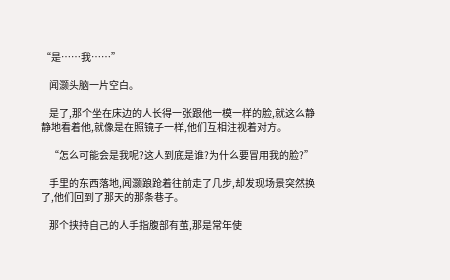“是……我……”

    闻灏头脑一片空白。

    是了,那个坐在床边的人长得一张跟他一模一样的脸,就这么静静地看着他,就像是在照镜子一样,他们互相注视着对方。

    “怎么可能会是我呢?这人到底是谁?为什么要冒用我的脸?”

    手里的东西落地,闻灏踉跄着往前走了几步,却发现场景突然换了,他们回到了那天的那条巷子。

    那个挟持自己的人手指腹部有茧,那是常年使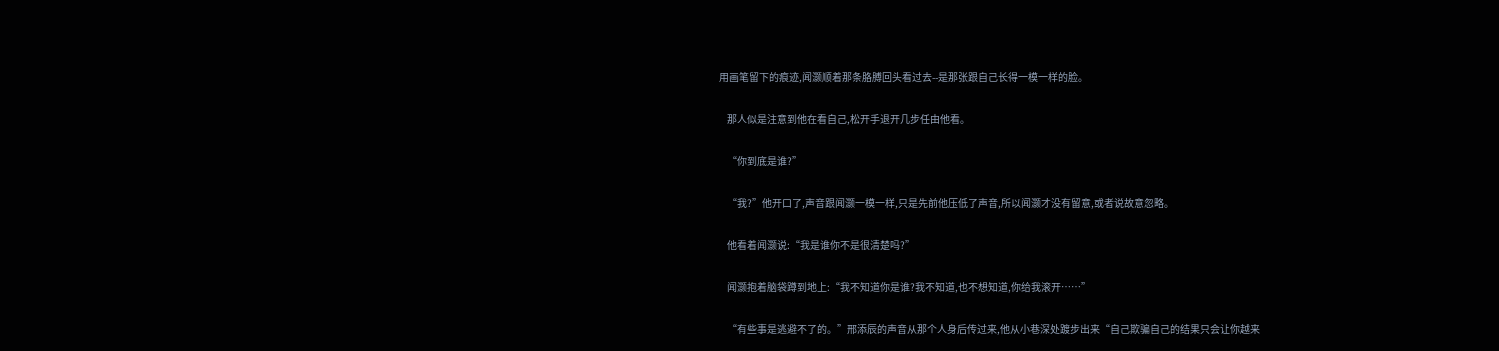用画笔留下的痕迹,闻灏顺着那条胳膊回头看过去--是那张跟自己长得一模一样的脸。

    那人似是注意到他在看自己,松开手退开几步任由他看。

    “你到底是谁?”

    “我?”他开口了,声音跟闻灏一模一样,只是先前他压低了声音,所以闻灏才没有留意,或者说故意忽略。

    他看着闻灏说:“我是谁你不是很清楚吗?”

    闻灏抱着脑袋蹲到地上:“我不知道你是谁?我不知道,也不想知道,你给我滚开……”

    “有些事是逃避不了的。”邢添辰的声音从那个人身后传过来,他从小巷深处踱步出来“自己欺骗自己的结果只会让你越来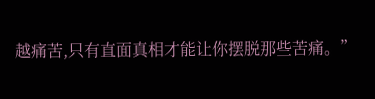越痛苦,只有直面真相才能让你摆脱那些苦痛。”